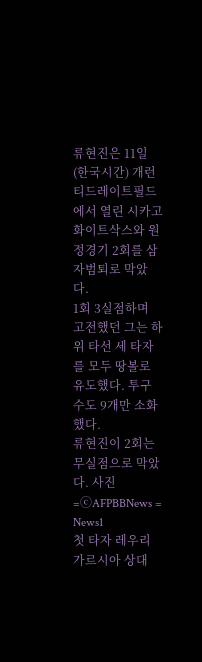류현진은 11일(한국시간) 개런티드레이트필드에서 열린 시카고 화이트삭스와 원정경기 2회를 삼자범퇴로 막았다.
1회 3실점하며 고전했던 그는 하위 타선 세 타자를 모두 땅볼로 유도했다. 투구 수도 9개만 소화했다.
류현진이 2회는 무실점으로 막았다. 사진=ⓒAFPBBNews = News1
첫 타자 레우리 가르시아 상대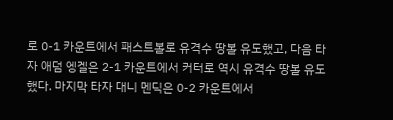로 0-1 카운트에서 패스트볼로 유격수 땅볼 유도했고, 다음 타자 애덤 엥겔은 2-1 카운트에서 커터로 역시 유격수 땅볼 유도했다. 마지막 타자 대니 멘딕은 0-2 카운트에서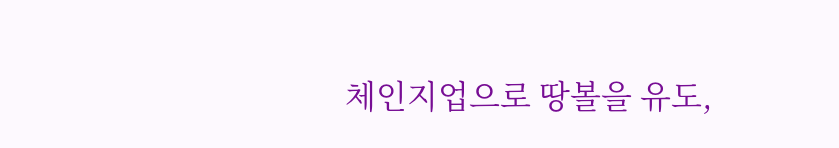체인지업으로 땅볼을 유도,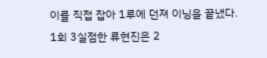이를 직접 잡아 1루에 던져 이닝을 끝냈다.
1회 3실점한 류현진은 2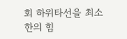회 하위타선을 최소한의 힘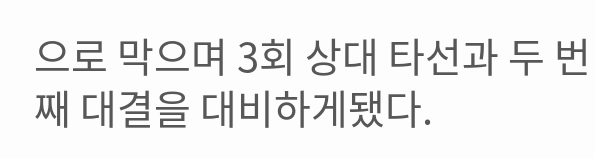으로 막으며 3회 상대 타선과 두 번째 대결을 대비하게됐다.